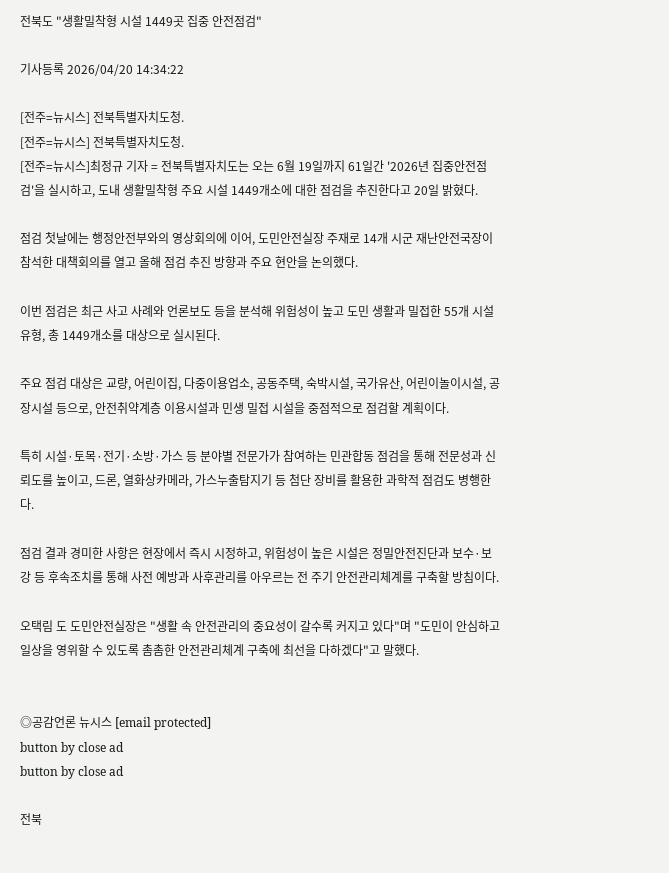전북도 "생활밀착형 시설 1449곳 집중 안전점검"

기사등록 2026/04/20 14:34:22

[전주=뉴시스] 전북특별자치도청.
[전주=뉴시스] 전북특별자치도청.
[전주=뉴시스]최정규 기자 = 전북특별자치도는 오는 6월 19일까지 61일간 '2026년 집중안전점검'을 실시하고, 도내 생활밀착형 주요 시설 1449개소에 대한 점검을 추진한다고 20일 밝혔다.

점검 첫날에는 행정안전부와의 영상회의에 이어, 도민안전실장 주재로 14개 시군 재난안전국장이 참석한 대책회의를 열고 올해 점검 추진 방향과 주요 현안을 논의했다.

이번 점검은 최근 사고 사례와 언론보도 등을 분석해 위험성이 높고 도민 생활과 밀접한 55개 시설 유형, 총 1449개소를 대상으로 실시된다.

주요 점검 대상은 교량, 어린이집, 다중이용업소, 공동주택, 숙박시설, 국가유산, 어린이놀이시설, 공장시설 등으로, 안전취약계층 이용시설과 민생 밀접 시설을 중점적으로 점검할 계획이다.

특히 시설·토목·전기·소방·가스 등 분야별 전문가가 참여하는 민관합동 점검을 통해 전문성과 신뢰도를 높이고, 드론, 열화상카메라, 가스누출탐지기 등 첨단 장비를 활용한 과학적 점검도 병행한다.

점검 결과 경미한 사항은 현장에서 즉시 시정하고, 위험성이 높은 시설은 정밀안전진단과 보수·보강 등 후속조치를 통해 사전 예방과 사후관리를 아우르는 전 주기 안전관리체계를 구축할 방침이다.

오택림 도 도민안전실장은 "생활 속 안전관리의 중요성이 갈수록 커지고 있다"며 "도민이 안심하고 일상을 영위할 수 있도록 촘촘한 안전관리체계 구축에 최선을 다하겠다"고 말했다.


◎공감언론 뉴시스 [email protected]
button by close ad
button by close ad

전북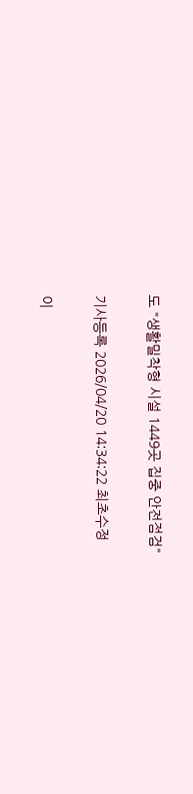도 "생활밀착형 시설 1449곳 집중 안전점검"

기사등록 2026/04/20 14:34:22 최초수정

이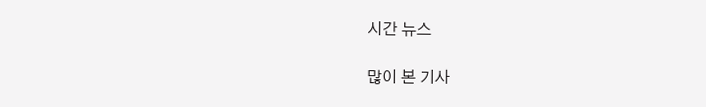시간 뉴스

많이 본 기사